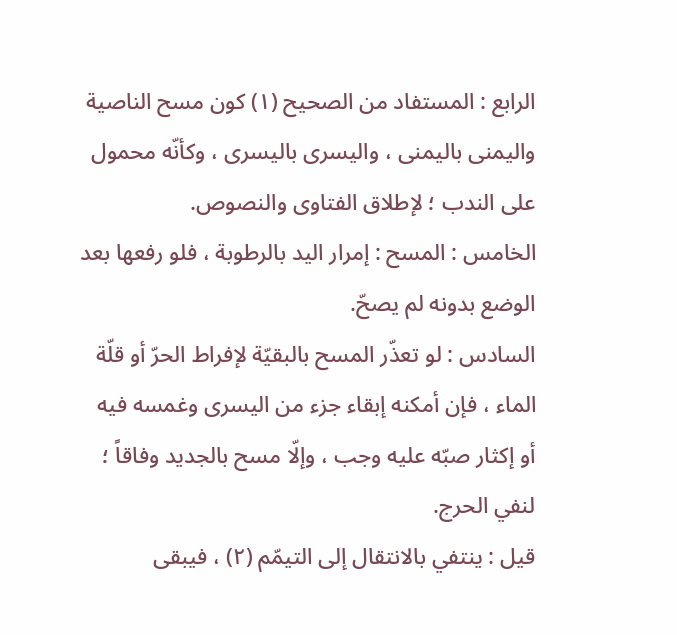الرابع : المستفاد من الصحيح (١) كون مسح الناصية واليمنى باليمنى ، واليسرى باليسرى ، وكأنّه محمول على الندب ؛ لإطلاق الفتاوى والنصوص.
الخامس : المسح : إمرار اليد بالرطوبة ، فلو رفعها بعد الوضع بدونه لم يصحّ.
السادس : لو تعذّر المسح بالبقيّة لإفراط الحرّ أو قلّة الماء ، فإن أمكنه إبقاء جزء من اليسرى وغمسه فيه أو إكثار صبّه عليه وجب ، وإلّا مسح بالجديد وفاقاً ؛ لنفي الحرج.
قيل : ينتفي بالانتقال إلى التيمّم (٢) ، فيبقى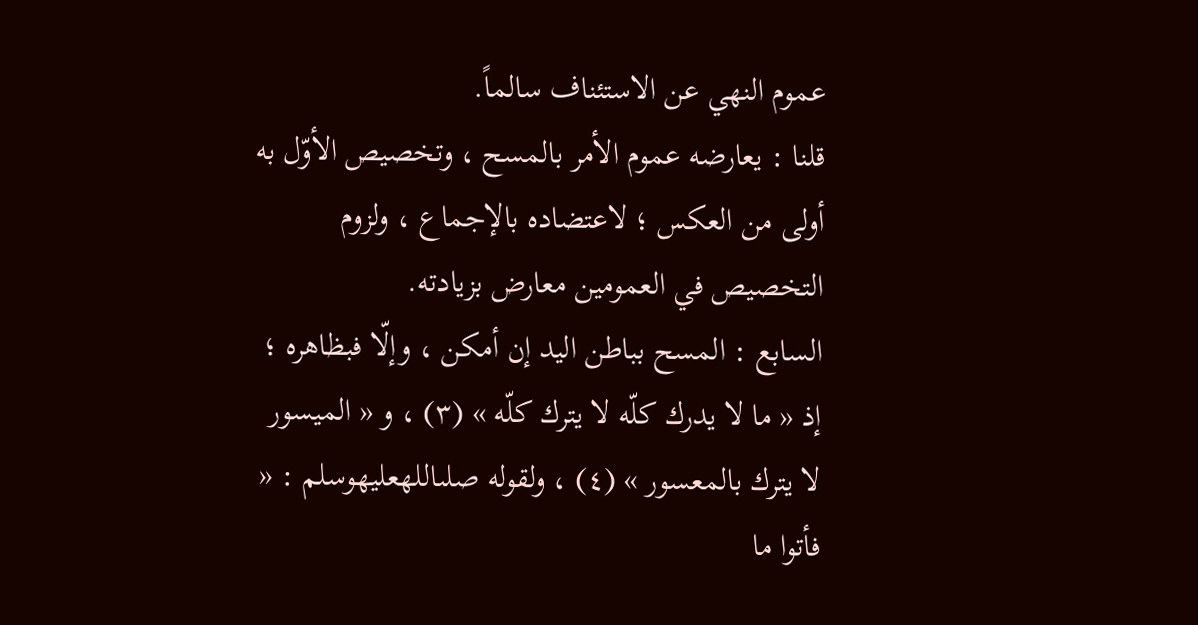عموم النهي عن الاستئناف سالماً.
قلنا : يعارضه عموم الأمر بالمسح ، وتخصيص الأوّل به أولى من العكس ؛ لاعتضاده بالإجماع ، ولزوم التخصيص في العمومين معارض بزيادته.
السابع : المسح بباطن اليد إن أمكن ، وإلّا فبظاهره ؛ إذ « ما لا يدرك كلّه لا يترك كلّه » (٣) ، و « الميسور لا يترك بالمعسور » (٤) ، ولقوله صلىاللهعليهوسلم : « فأتوا ما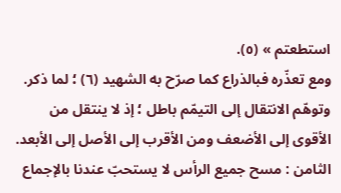استطعتم » (٥).
ومع تعذّره فبالذراع كما صرّح به الشهيد (٦) ؛ لما ذكر. وتوهّم الانتقال إلى التيمّم باطل ؛ إذ لا ينتقل من الأقوى إلى الأضعف ومن الأقرب إلى الأصل إلى الأبعد.
الثامن : مسح جميع الرأس لا يستحبّ عندنا بالإجماع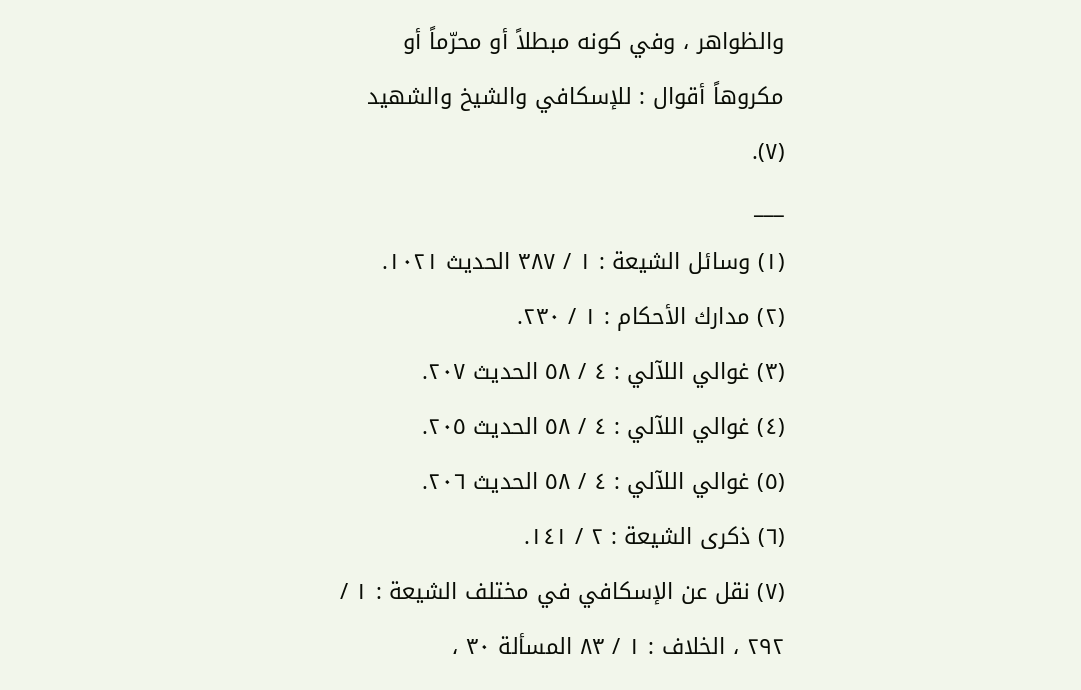والظواهر ، وفي كونه مبطلاً أو محرّماً أو مكروهاً أقوال : للإسكافي والشيخ والشهيد (٧).
___
(١) وسائل الشيعة : ١ / ٣٨٧ الحديث ١٠٢١.
(٢) مدارك الأحكام : ١ / ٢٣٠.
(٣) غوالي اللآلي : ٤ / ٥٨ الحديث ٢٠٧.
(٤) غوالي اللآلي : ٤ / ٥٨ الحديث ٢٠٥.
(٥) غوالي اللآلي : ٤ / ٥٨ الحديث ٢٠٦.
(٦) ذكرى الشيعة : ٢ / ١٤١.
(٧) نقل عن الإسكافي في مختلف الشيعة : ١ / ٢٩٢ ، الخلاف : ١ / ٨٣ المسألة ٣٠ ،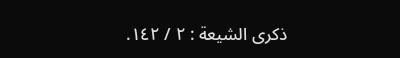ذكرى الشيعة : ٢ / ١٤٢.